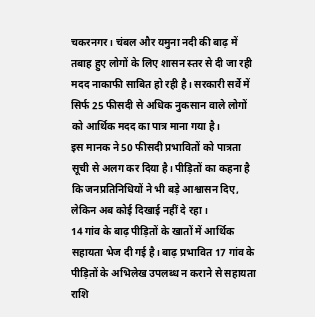चकरनगर। चंबल और यमुना नदी की बाढ़ में तबाह हुए लोगों के लिए शासन स्तर से दी जा रही मदद नाकाफी साबित हो रही है। सरकारी सर्वे में सिर्फ 25 फीसदी से अधिक नुकसान वाले लोगों को आर्थिक मदद का पात्र माना गया है।
इस मानक ने 50 फीसदी प्रभावितों को पात्रता सूची से अलग कर दिया है। पीड़ितों का कहना है कि जनप्रतिनिधियों ने भी बड़े आश्वासन दिए, लेकिन अब कोई दिखाई नहीं दे रहा।
14 गांव के बाढ़ पीड़ितों के खातों में आर्थिक सहायता भेज दी गई है। बाढ़ प्रभावित 17 गांव के पीड़ितों के अभिलेख उपलब्ध न कराने से सहायता राशि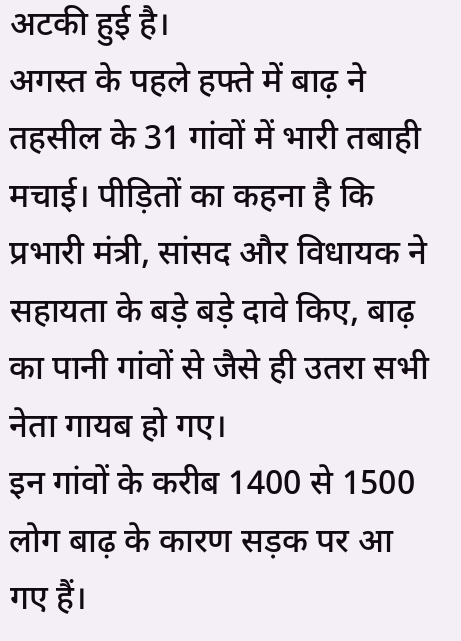अटकी हुई है।
अगस्त के पहले हफ्ते में बाढ़ ने तहसील के 31 गांवों में भारी तबाही मचाई। पीड़ितों का कहना है कि प्रभारी मंत्री, सांसद और विधायक ने सहायता के बड़े बड़े दावे किए, बाढ़ का पानी गांवों से जैसे ही उतरा सभी नेता गायब हो गए।
इन गांवों के करीब 1400 से 1500 लोग बाढ़ के कारण सड़क पर आ गए हैं।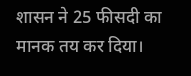शासन ने 25 फीसदी का मानक तय कर दिया।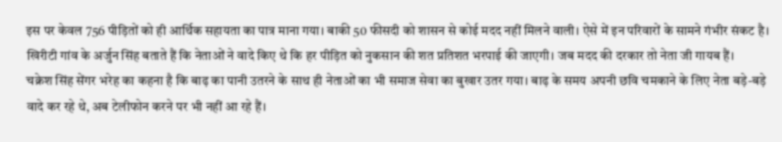इस पर केवल 756 पीड़ितों को ही आर्थिक सहायता का पात्र माना गया। बाकी 50 फीसदी को शासन से कोई मदद नहीं मिलने वाली। ऐसे में इन परिवारों के सामने गंभीर संकट है।
खिरीटी गांव के अर्जुन सिंह बताते हैं कि नेताओं ने वादे किए थे कि हर पीड़ित को नुकसान की शत प्रतिशत भरपाई की जाएगी। जब मदद की दरकार तो नेता जी गायब हैं।
चक्रेश सिंह सेंगर भरेह का कहना है कि बाढ़ का पानी उतरने के साथ ही नेताओं का भी समाज सेवा का बुखार उतर गया। बाढ़ के समय अपनी छवि चमकाने के लिए नेता बड़े-बड़े वादे कर रहे थे, अब टेलीफोन करने पर भी नहीं आ रहे हैं।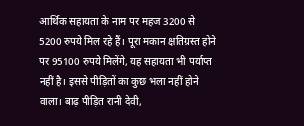आर्थिक सहायता के नाम पर महज 3200 से 5200 रुपये मिल रहे हैं। पूरा मकान क्षतिग्रस्त होने पर 95100 रुपये मिलेंगे, यह सहायता भी पर्याप्त नहीं है। इससे पीड़ितों का कुछ भला नहीं होने वाला। बाढ़ पीड़ित रानी देवी,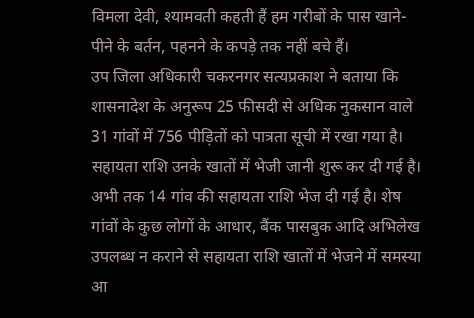विमला देवी, श्यामवती कहती हैं हम गरीबों के पास खाने-पीने के बर्तन, पहनने के कपड़े तक नहीं बचे हैं।
उप जिला अधिकारी चकरनगर सत्यप्रकाश ने बताया कि शासनादेश के अनुरूप 25 फीसदी से अधिक नुकसान वाले 31 गांवों में 756 पीड़ितों को पात्रता सूची में रखा गया है। सहायता राशि उनके खातों में भेजी जानी शुरू कर दी गई है।
अभी तक 14 गांव की सहायता राशि भेज दी गई है। शेष गांवों के कुछ लोगों के आधार, बैंक पासबुक आदि अभिलेख उपलब्ध न कराने से सहायता राशि खातों में भेजने में समस्या आ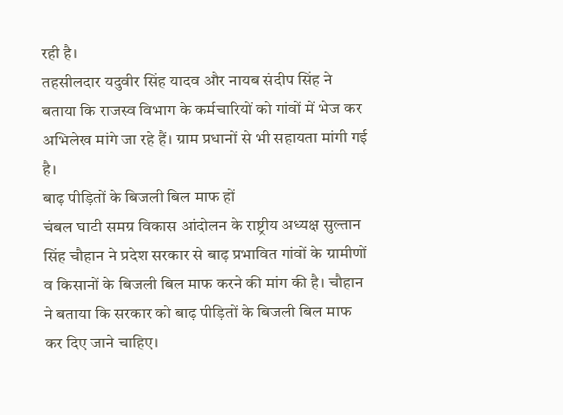रही है।
तहसीलदार यदुवीर सिंह यादव और नायब संदीप सिंह ने बताया कि राजस्व विभाग के कर्मचारियों को गांवों में भेज कर अभिलेख मांगे जा रहे हैं। ग्राम प्रधानों से भी सहायता मांगी गई है।
बाढ़ पीड़ितों के बिजली बिल माफ हों
चंबल घाटी समग्र विकास आंदोलन के राष्ट्रीय अध्यक्ष सुल्तान सिंह चौहान ने प्रदेश सरकार से बाढ़ प्रभावित गांवों के ग्रामीणों व किसानों के बिजली बिल माफ करने की मांग की है। चौहान ने बताया कि सरकार को बाढ़ पीड़ितों के बिजली बिल माफ कर दिए जाने चाहिए।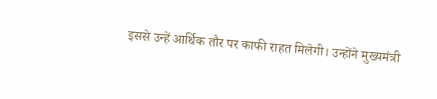इससे उन्हें आर्थिक तौर पर काफी राहत मिलेगी। उन्होंने मुख्यमंत्री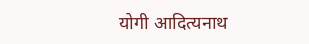योगी आदित्यनाथ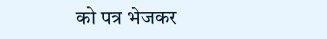को पत्र भेजकर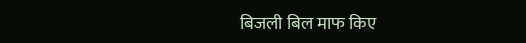बिजली बिल माफ किए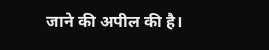जाने की अपील की है।